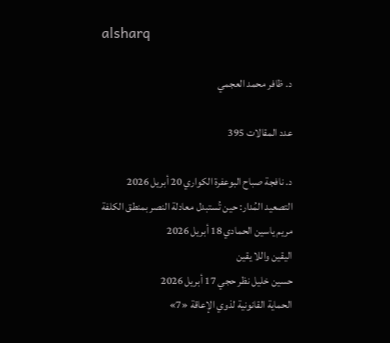alsharq

د. ظافر محمد العجمي

عدد المقالات 395

د. نافجة صباح البوعفرة الكواري 20 أبريل 2026
التصعيد المُدار: حين تُستبدل معادلة النصر بمنطق الكلفة
مريم ياسين الحمادي 18 أبريل 2026
اليقين واللا يقين
حسين خليل نظر حجي 17 أبريل 2026
الحماية القانونية لذوي الإعاقة «7»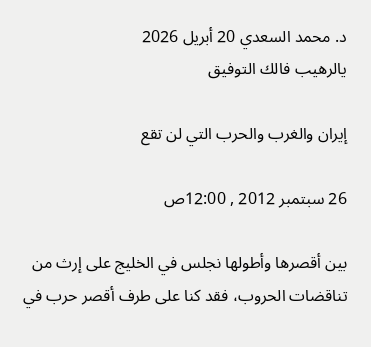د. محمد السعدي 20 أبريل 2026
يالرهيب فالك التوفيق

إيران والغرب والحرب التي لن تقع

26 سبتمبر 2012 , 12:00ص

بين أقصرها وأطولها نجلس في الخليج على إرث من تناقضات الحروب، فقد كنا على طرف أقصر حرب في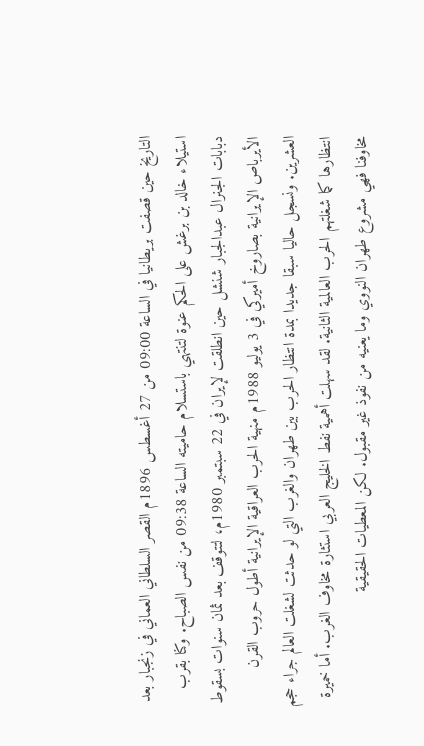التاريخ حين قصفت بريطانيا في الساعة 09:00 من 27 أغسطس 1896م القصر السلطاني العماني في زنجبار بعد استيلاء خالد بن برغش على الحكم عنوة لتنتهي باستسلام حاميته الساعة 09:38 من نفس الصباح. وكنا بقرب دبابات الجنرال عبدالجبار شنشل حين انطلقت لإيران في 22 سبتمبر 1980م، لتتوقف بعد ثمان سنوات بسقوط الأيرباص الإيرانية بصاروخ أميركي في 3 يوليو 1988م منهية الحرب العراقية الإيرانية أطول حروب القرن العشرين. ونسجل حاليا سبقا جديدا بمدة انتظار الحرب بين طهران والغرب التي لو حدثت لشغلت العالم جراء حجم انتظارها كما شغلتهم الحرب العالمية الثانية. لقد سهلت أهمية نفط الخليج العربي استثارة مخاوف الغرب. أما خميرة مخاوفنا فهي مشروع طهران النووي وما يعنيه من نفوذ غير مقبول. لكن المعطيات الحقيقية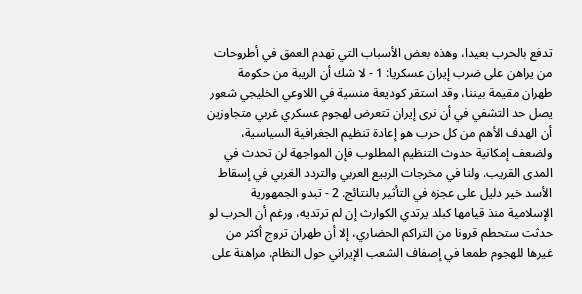تدفع بالحرب بعيدا، وهذه بعض الأسباب التي تهدم العمق في أطروحات من يراهن على ضرب إيران عسكريا: 1 - لا شك أن الريبة من حكومة طهران مقيمة بيننا، وقد استقر كوديعة منسية في اللاوعي الخليجي شعور يصل حد التشفي في أن نرى إيران تتعرض لهجوم عسكري غربي متجاوزين أن الهدف الأهم من كل حرب هو إعادة تنظيم الجغرافية السياسية، ولضعف إمكانية حدوث التنظيم المطلوب فإن المواجهة لن تحدث في المدى القريب. ولنا في مخرجات الربيع العربي والتردد الغربي في إسقاط الأسد خير دليل على عجزه في التأثير بالنتائج. 2 - تبدو الجمهورية الإسلامية منذ قيامها كبلد يرتدي الكوارث إن لم ترتديه، ورغم أن الحرب لو حدثت ستحطم قرونا من التراكم الحضاري، إلا أن طهران تروج أكثر من غيرها للهجوم طمعا في إصفاف الشعب الإيراني حول النظام. مراهنة على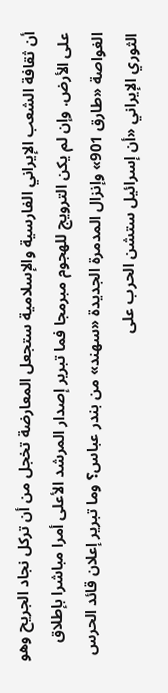أن ثقافة الشعب الإيراني الفارسية والإسلامية ستجعل المعارضة تخجل من أن تركل نجاد الجريح وهو على الأرض. وإن لم يكن الترويج للهجوم مبرمجا فما تبرير إصدار المرشد الأعلى أمرا مباشرا بإطلاق الغواصة «طارق 901» وإنزال المدمرة الجديدة «سهند» من بندر عباس؟ وما تبرير إعلان قائد الحرس الثوري الإيراني «أن إسرائيل ستشن الحرب على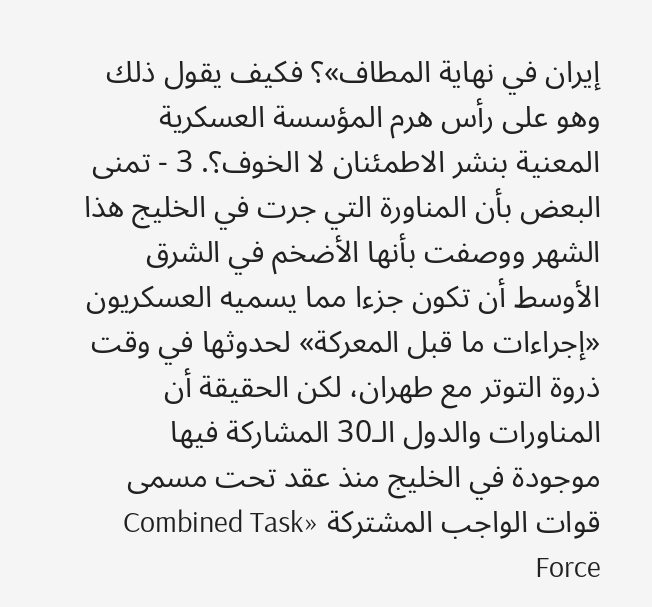إيران في نهاية المطاف»؟ فكيف يقول ذلك وهو على رأس هرم المؤسسة العسكرية المعنية بنشر الاطمئنان لا الخوف؟. 3 - تمنى البعض بأن المناورة التي جرت في الخليج هذا الشهر ووصفت بأنها الأضخم في الشرق الأوسط أن تكون جزءا مما يسميه العسكريون «إجراءات ما قبل المعركة» لحدوثها في وقت ذروة التوتر مع طهران، لكن الحقيقة أن المناورات والدول الـ30 المشاركة فيها موجودة في الخليج منذ عقد تحت مسمى قوات الواجب المشتركة «Combined Task Force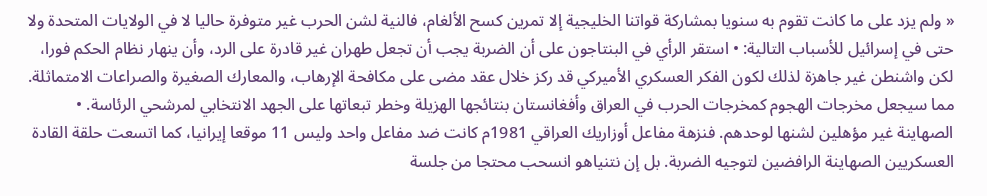« ولم يزد على ما كانت تقوم به سنويا بمشاركة قواتنا الخليجية إلا تمرين كسح الألغام، فالنية لشن الحرب غير متوفرة حاليا لا في الولايات المتحدة ولا حتى في إسرائيل للأسباب التالية: • استقر الرأي في البنتاجون على أن الضربة يجب أن تجعل طهران غير قادرة على الرد، وأن ينهار نظام الحكم فورا، لكن واشنطن غير جاهزة لذلك لكون الفكر العسكري الأميركي قد ركز خلال عقد مضى على مكافحة الإرهاب، والمعارك الصغيرة والصراعات الامتماثلة. مما سيجعل مخرجات الهجوم كمخرجات الحرب في العراق وأفغانستان بنتائجها الهزيلة وخطر تبعاتها على الجهد الانتخابي لمرشحي الرئاسة. • الصهاينة غير مؤهلين لشنها لوحدهم. فنزهة مفاعل أوزاريك العراقي 1981م كانت ضد مفاعل واحد وليس 11 موقعا إيرانيا، كما اتسعت حلقة القادة العسكريين الصهاينة الرافضين لتوجيه الضربة. بل إن نتنياهو انسحب محتجا من جلسة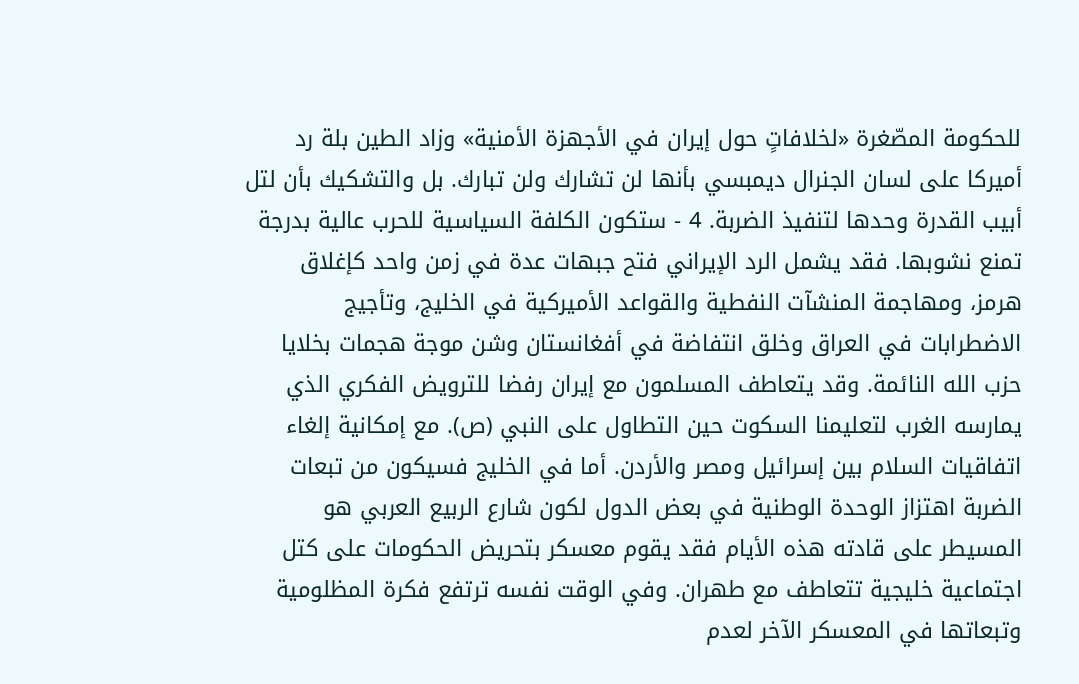للحكومة المصّغرة «لخلافاتٍ حول إيران في الأجهزة الأمنية» وزاد الطين بلة رد أميركا على لسان الجنرال ديمبسي بأنها لن تشارك ولن تبارك. بل والتشكيك بأن لتل أبيب القدرة وحدها لتنفيذ الضربة. 4 - ستكون الكلفة السياسية للحرب عالية بدرجة تمنع نشوبها. فقد يشمل الرد الإيراني فتح جبهات عدة في زمن واحد كإغلاق هرمز، ومهاجمة المنشآت النفطية والقواعد الأميركية في الخليج، وتأجيج الاضطرابات في العراق وخلق انتفاضة في أفغانستان وشن موجة هجمات بخلايا حزب الله النائمة. وقد يتعاطف المسلمون مع إيران رفضا للترويض الفكري الذي يمارسه الغرب لتعليمنا السكوت حين التطاول على النبي (ص). مع إمكانية إلغاء اتفاقيات السلام بين إسرائيل ومصر والأردن. أما في الخليج فسيكون من تبعات الضربة اهتزاز الوحدة الوطنية في بعض الدول لكون شارع الربيع العربي هو المسيطر على قادته هذه الأيام فقد يقوم معسكر بتحريض الحكومات على كتل اجتماعية خليجية تتعاطف مع طهران. وفي الوقت نفسه ترتفع فكرة المظلومية وتبعاتها في المعسكر الآخر لعدم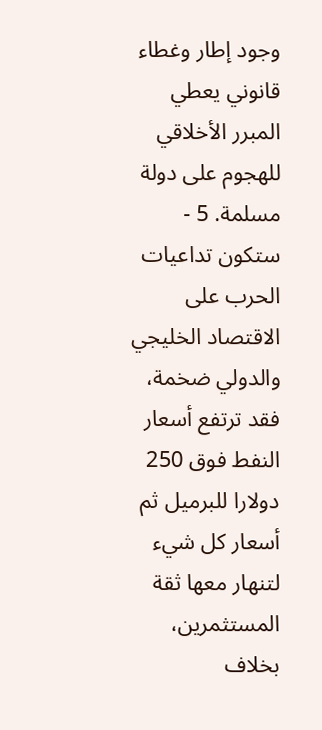وجود إطار وغطاء قانوني يعطي المبرر الأخلاقي للهجوم على دولة مسلمة. 5 - ستكون تداعيات الحرب على الاقتصاد الخليجي والدولي ضخمة، فقد ترتفع أسعار النفط فوق 250 دولارا للبرميل ثم أسعار كل شيء لتنهار معها ثقة المستثمرين، بخلاف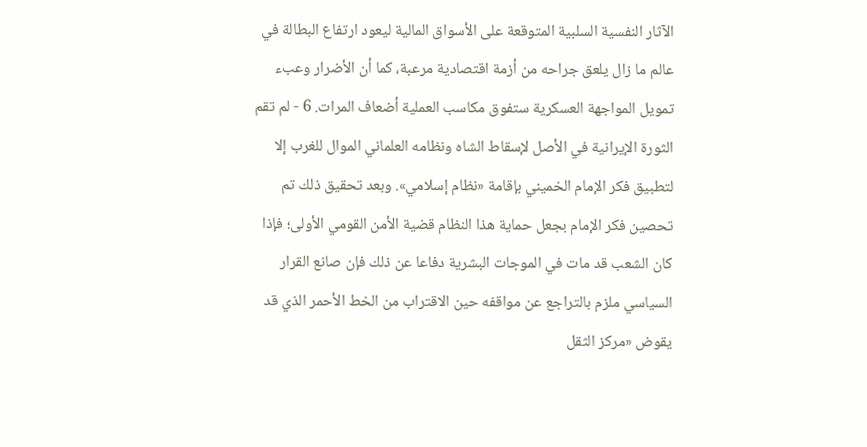الآثار النفسية السلبية المتوقعة على الأسواق المالية ليعود ارتفاع البطالة في عالم ما زال يلعق جراحه من أزمة اقتصادية مرعبة، كما أن الأضرار وعبء تمويل المواجهة العسكرية ستفوق مكاسب العملية أضعاف المرات. 6 - لم تقم الثورة الإيرانية في الأصل لإسقاط الشاه ونظامه العلماني الموال للغرب إلا لتطبيق فكر الإمام الخميني بإقامة «نظام إسلامي». وبعد تحقيق ذلك تم تحصين فكر الإمام بجعل حماية هذا النظام قضية الأمن القومي الأولى؛ فإذا كان الشعب قد مات في الموجات البشرية دفاعا عن ذلك فإن صانع القرار السياسي ملزم بالتراجع عن مواقفه حين الاقتراب من الخط الأحمر الذي قد يقوض «مركز الثقل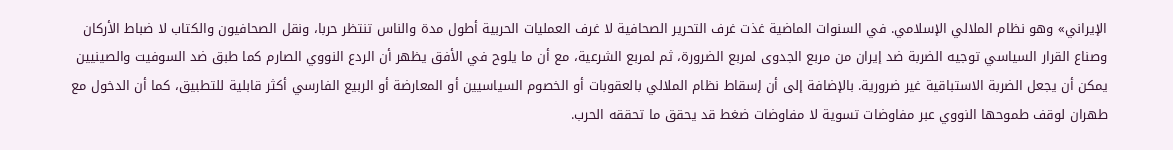الإيراني» وهو نظام الملالي الإسلامي. في السنوات الماضية غذت غرف التحرير الصحافية لا غرف العمليات الحربية أطول مدة والناس تنتظر حربا، ونقل الصحافيون والكتاب لا ضباط الأركان وصناع القرار السياسي توجيه الضربة ضد إيران من مربع الجدوى لمربع الضرورة، ثم لمربع الشرعية، مع أن ما يلوح في الأفق يظهر أن الردع النووي الصارم كما طبق ضد السوفيت والصينيين يمكن أن يجعل الضربة الاستباقية غير ضرورية. بالإضافة إلى أن إسقاط نظام الملالي بالعقوبات أو الخصوم السياسيين أو المعارضة أو الربيع الفارسي أكثر قابلية للتطبيق، كما أن الدخول مع طهران لوقف طموحها النووي عبر مفاوضات تسوية لا مفاوضات ضغط قد يحقق ما تحققه الحرب.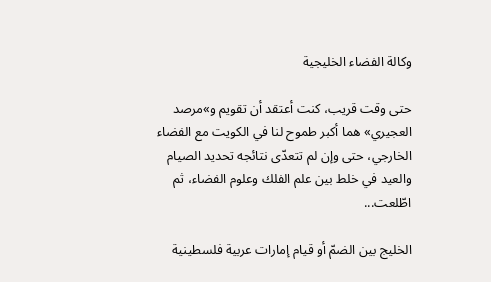وكالة الفضاء الخليجية

حتى وقت قريب، كنت أعتقد أن تقويم و»مرصد العجيري» هما أكبر طموح لنا في الكويت مع الفضاء الخارجي، حتى وإن لم تتعدّى نتائجه تحديد الصيام والعيد في خلط بين علم الفلك وعلوم الفضاء، ثم اطّلعت...

الخليج بين الضمّ أو قيام إمارات عربية فلسطينية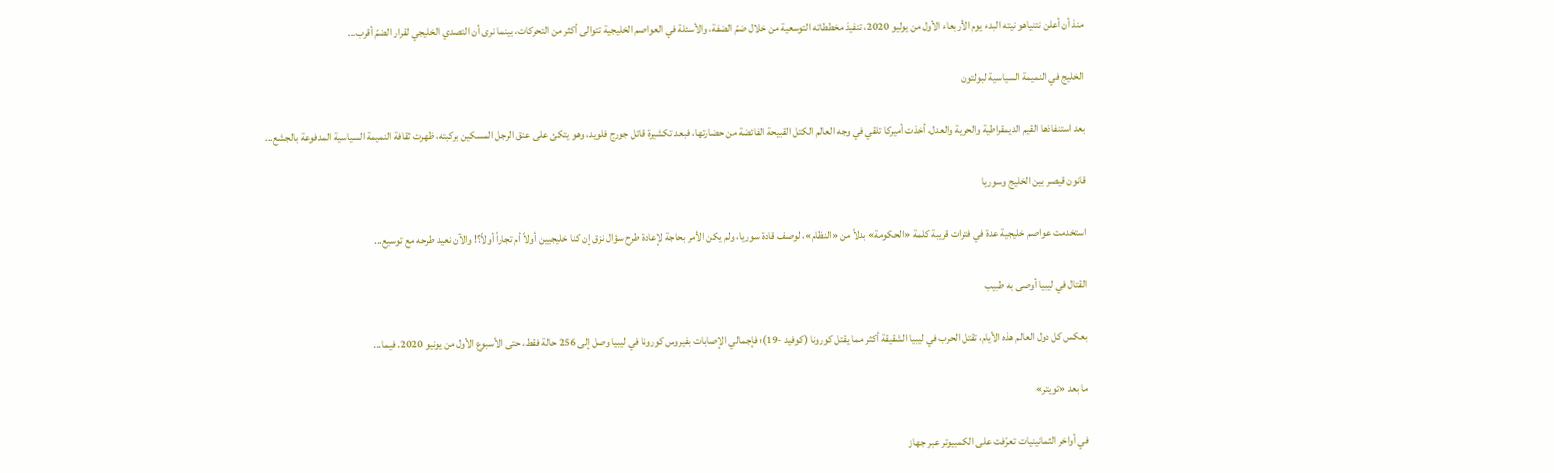منذ أن أعلن نتنياهو نيته البدء يوم الأربعاء الأول من يوليو 2020، تنفيذ مخططاته التوسعية من خلال ضمّ الضفة، والأسئلة في العواصم الخليجية تتوالى أكثر من التحركات، بينما نرى أن التصدي الخليجي لقرار الضمّ أقرب...

الخليج في النميمة السياسية لبولتون

بعد استنفاذها القيم الديمقراطية والحرية والعدل، أخذت أميركا تلقي في وجه العالم الكتل القبيحة الفائضة من حضارتها، فبعد تكشيرة قاتل جورج فلويد، وهو يتكئ على عنق الرجل المسكين بركبته، ظهرت ثقافة النميمة السياسية المدفوعة بالجشع...

قانون قيصر بين الخليج وسوريا

استخدمت عواصم خليجية عدة في فترات قريبة كلمة «الحكومة» بدلاً من «النظام»، لوصف قادة سوريا، ولم يكن الأمر بحاجة لإعادة طرح سؤال نزق إن كنا خليجيين أولاً أم تجاراً أولاً؟! والآن نعيد طرحه مع توسيع...

القتال في ليبيا أوصى به طبيب

بعكس كل دول العالم هذه الأيام، تقتل الحرب في ليبيا الشقيقة أكثر مما يقتل كورونا (كوفيد -19)؛ فإجمالي الإصابات بفيروس كورونا في ليبيا وصل إلى 256 حالة فقط، حتى الأسبوع الأول من يونيو 2020. فيما...

ما بعد «تويتر»

في أواخر الثمانينيات تعرّفت على الكمبيوتر عبر جهاز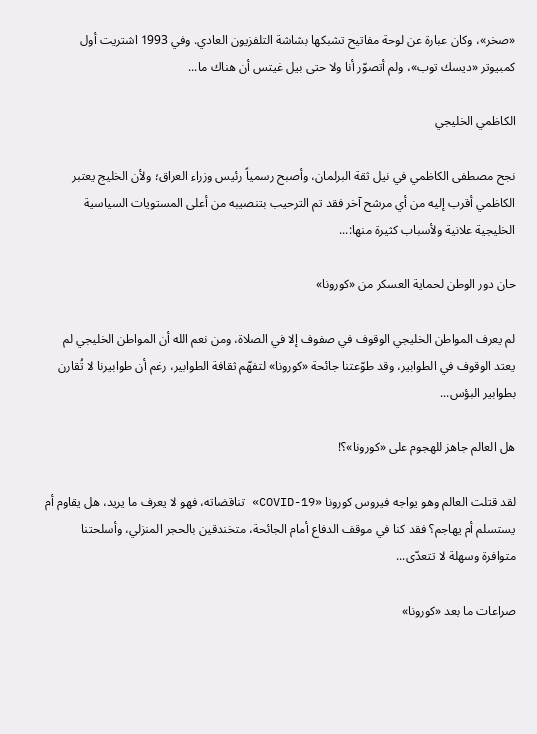«صخر»، وكان عبارة عن لوحة مفاتيح تشبكها بشاشة التلفزيون العادي. وفي 1993 اشتريت أول كمبيوتر «ديسك توب»، ولم أتصوّر أنا ولا حتى بيل غيتس أن هناك ما...

الكاظمي الخليجي

نجح مصطفى الكاظمي في نيل ثقة البرلمان، وأصبح رسمياً رئيس وزراء العراق؛ ولأن الخليج يعتبر الكاظمي أقرب إليه من أي مرشح آخر فقد تم الترحيب بتنصيبه من أعلى المستويات السياسية الخليجية علانية ولأسباب كثيرة منها:...

حان دور الوطن لحماية العسكر من «كورونا»

لم يعرف المواطن الخليجي الوقوف في صفوف إلا في الصلاة، ومن نعم الله أن المواطن الخليجي لم يعتد الوقوف في الطوابير، وقد طوّعتنا جائحة «كورونا» لتفهّم ثقافة الطوابير، رغم أن طوابيرنا لا تُقارن بطوابير البؤس...

هل العالم جاهز للهجوم على «كورونا»؟!

لقد قتلت العالم وهو يواجه فيروس كورونا «19-COVID» تناقضاته، فهو لا يعرف ما يريد، هل يقاوم أم يستسلم أم يهاجم؟ فقد كنا في موقف الدفاع أمام الجائحة، متخندقين بالحجر المنزلي، وأسلحتنا متوافرة وسهلة لا تتعدّى...

صراعات ما بعد «كورونا»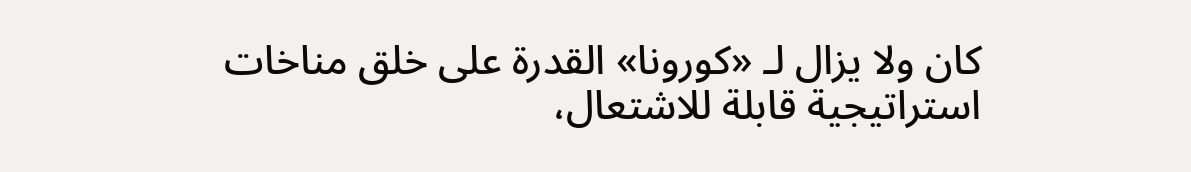كان ولا يزال لـ «كورونا» القدرة على خلق مناخات استراتيجية قابلة للاشتعال،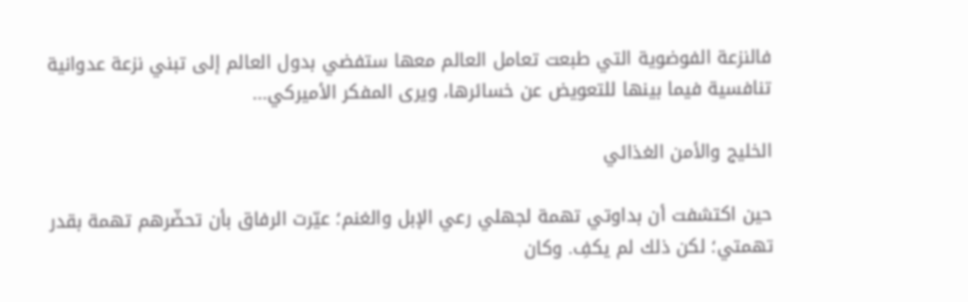فالنزعة الفوضوية التي طبعت تعامل العالم معها ستفضي بدول العالم إلى تبني نزعة عدوانية تنافسية فيما بينها للتعويض عن خسائرها، ويرى المفكر الأميركي...

الخليج والأمن الغذائي

حين اكتشفت أن بداوتي تهمة لجهلي رعي الإبل والغنم؛ عيّرت الرفاق بأن تحضّرهم تهمة بقدر تهمتي؛ لكن ذلك لم يكفِ. وكان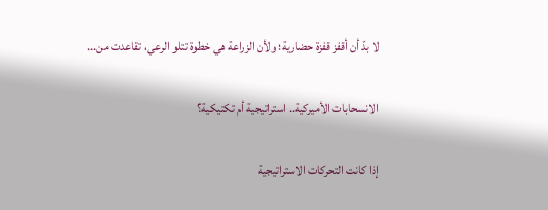لا بدّ أن أقفز قفزة حضارية؛ ولأن الزراعة هي خطوة تتلو الرعي، تقاعدت من...

الانسحابات الأميركية.. استراتيجية أم تكتيكية؟

إذا كانت التحركات الاستراتيجية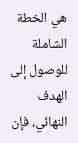هي الخطة الشاملة للوصول إلى الهدف النهائي، فإن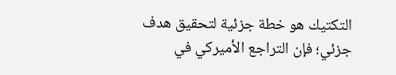التكتيك هو خطة جزئية لتحقيق هدف جزئي؛ فإن التراجع الأميركي في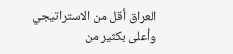العراق أقل من الاستراتيجي وأعلى بكثير من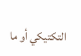التكتيكي أو ما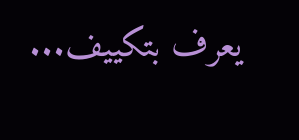يعرف بتكييف...